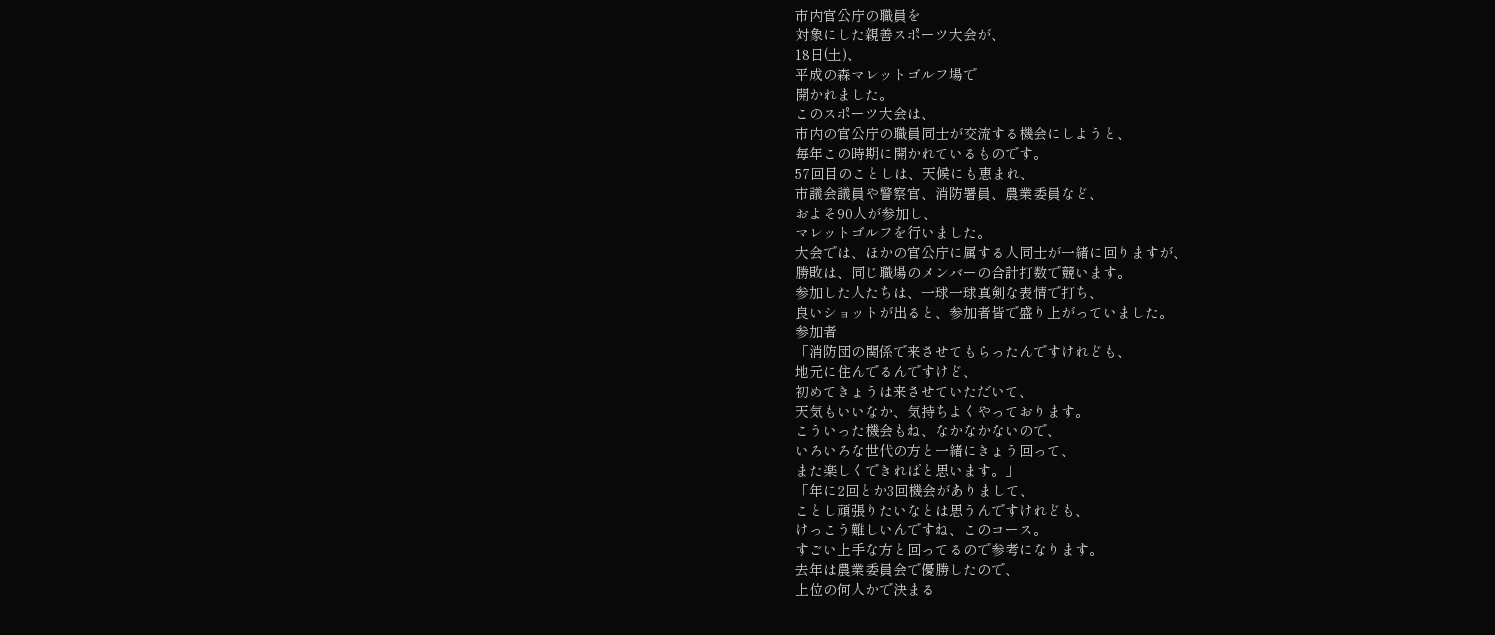市内官公庁の職員を
対象にした親善スポーツ大会が、
18日(土)、
平成の森マレットゴルフ場で
開かれました。
このスポーツ大会は、
市内の官公庁の職員同士が交流する機会にしようと、
毎年この時期に開かれているものです。
57回目のことしは、天候にも恵まれ、
市議会議員や警察官、消防署員、農業委員など、
およそ90人が参加し、
マレットゴルフを行いました。
大会では、ほかの官公庁に属する人同士が一緒に回りますが、
勝敗は、同じ職場のメンバーの合計打数で競います。
参加した人たちは、一球一球真剣な表情で打ち、
良いショットが出ると、参加者皆で盛り上がっていました。
参加者
「消防団の関係で来させてもらったんですけれども、
地元に住んでるんですけど、
初めてきょうは来させていただいて、
天気もいいなか、気持ちよくやっております。
こういった機会もね、なかなかないので、
いろいろな世代の方と一緒にきょう回って、
また楽しくできればと思います。」
「年に2回とか3回機会がありまして、
ことし頑張りたいなとは思うんですけれども、
けっこう難しいんですね、このコース。
すごい上手な方と回ってるので参考になります。
去年は農業委員会で優勝したので、
上位の何人かで決まる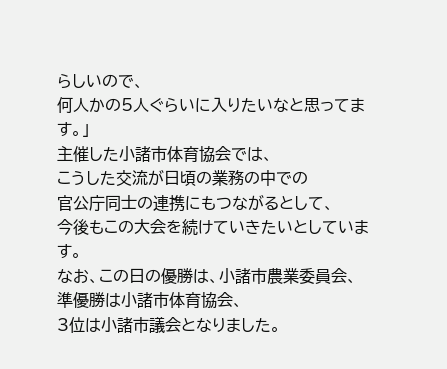らしいので、
何人かの5人ぐらいに入りたいなと思ってます。」
主催した小諸市体育協会では、
こうした交流が日頃の業務の中での
官公庁同士の連携にもつながるとして、
今後もこの大会を続けていきたいとしています。
なお、この日の優勝は、小諸市農業委員会、
準優勝は小諸市体育協会、
3位は小諸市議会となりました。